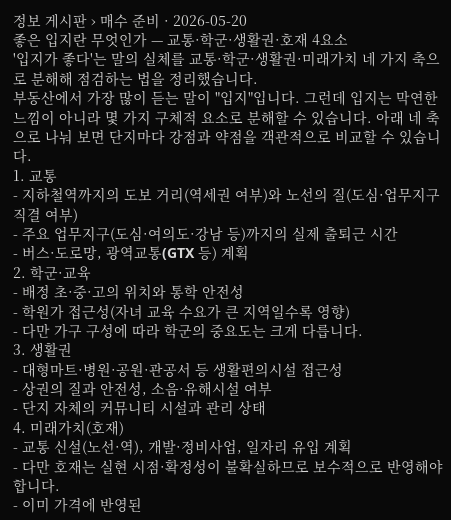정보 게시판 › 매수 준비 · 2026-05-20
좋은 입지란 무엇인가 — 교통·학군·생활권·호재 4요소
'입지가 좋다'는 말의 실체를 교통·학군·생활권·미래가치 네 가지 축으로 분해해 점검하는 법을 정리했습니다.
부동산에서 가장 많이 듣는 말이 "입지"입니다. 그런데 입지는 막연한 느낌이 아니라 몇 가지 구체적 요소로 분해할 수 있습니다. 아래 네 축으로 나눠 보면 단지마다 강점과 약점을 객관적으로 비교할 수 있습니다.
1. 교통
- 지하철역까지의 도보 거리(역세권 여부)와 노선의 질(도심·업무지구 직결 여부)
- 주요 업무지구(도심·여의도·강남 등)까지의 실제 출퇴근 시간
- 버스·도로망, 광역교통(GTX 등) 계획
2. 학군·교육
- 배정 초·중·고의 위치와 통학 안전성
- 학원가 접근성(자녀 교육 수요가 큰 지역일수록 영향)
- 다만 가구 구성에 따라 학군의 중요도는 크게 다릅니다.
3. 생활권
- 대형마트·병원·공원·관공서 등 생활편의시설 접근성
- 상권의 질과 안전성, 소음·유해시설 여부
- 단지 자체의 커뮤니티 시설과 관리 상태
4. 미래가치(호재)
- 교통 신설(노선·역), 개발·정비사업, 일자리 유입 계획
- 다만 호재는 실현 시점·확정성이 불확실하므로 보수적으로 반영해야 합니다.
- 이미 가격에 반영된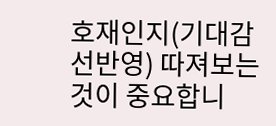호재인지(기대감 선반영) 따져보는 것이 중요합니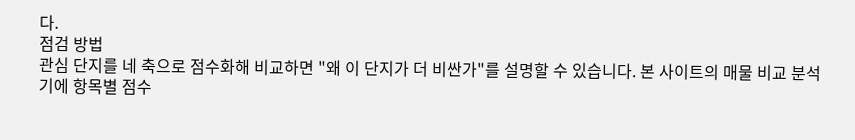다.
점검 방법
관심 단지를 네 축으로 점수화해 비교하면 "왜 이 단지가 더 비싼가"를 설명할 수 있습니다. 본 사이트의 매물 비교 분석기에 항목별 점수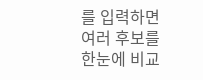를 입력하면 여러 후보를 한눈에 비교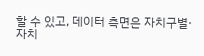할 수 있고, 데이터 측면은 자치구별·자치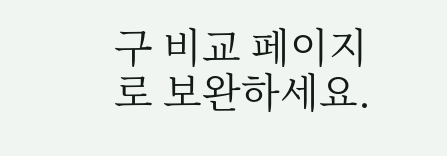구 비교 페이지로 보완하세요.